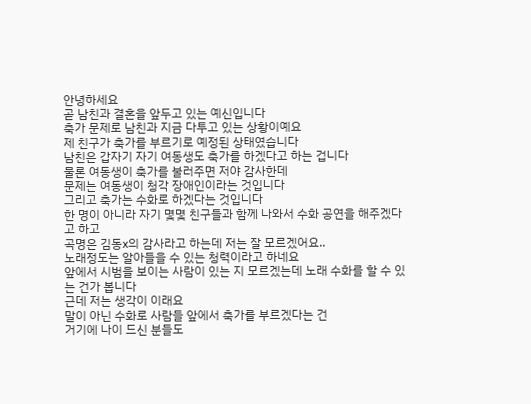안녕하세요
곧 남친과 결혼을 앞두고 있는 예신입니다
축가 문제로 남친과 지금 다투고 있는 상황이예요
제 친구가 축가를 부르기로 예정된 상태였습니다
남친은 갑자기 자기 여동생도 축가를 하겠다고 하는 겁니다
물론 여동생이 축가를 불러주면 저야 감사한데
문제는 여동생이 청각 장애인이라는 것입니다
그리고 축가는 수화로 하겠다는 것입니다
한 명이 아니라 자기 몇몇 친구들과 함께 나와서 수화 공연을 해주겠다고 하고
곡명은 김동x의 감사라고 하는데 저는 잘 모르겠어요..
노래정도는 알아들을 수 있는 청력이라고 하네요
앞에서 시범을 보이는 사람이 있는 지 모르겠는데 노래 수화를 할 수 있는 건가 봅니다
근데 저는 생각이 이래요
말이 아닌 수화로 사람들 앞에서 축가를 부르겠다는 건
거기에 나이 드신 분들도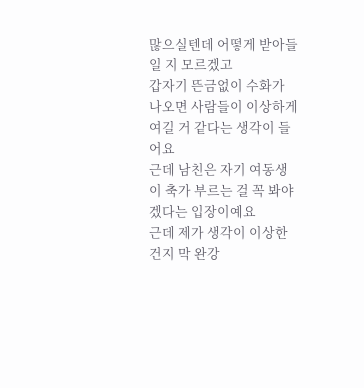많으실텐데 어떻게 받아들일 지 모르겠고
갑자기 뜬금없이 수화가 나오면 사람들이 이상하게 여길 거 같다는 생각이 들어요
근데 남친은 자기 여동생이 축가 부르는 걸 꼭 봐야겠다는 입장이예요
근데 제가 생각이 이상한 건지 막 완강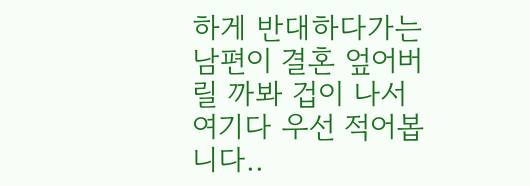하게 반대하다가는
남편이 결혼 엎어버릴 까봐 겁이 나서 여기다 우선 적어봅니다..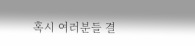혹시 여러분들 결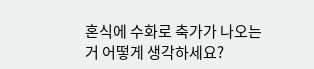혼식에 수화로 축가가 나오는 거 어떻게 생각하세요?